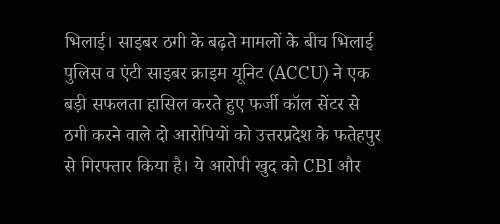भिलाई। साइबर ठगी के बढ़ते मामलों के बीच भिलाई पुलिस व एंटी साइबर क्राइम यूनिट (ACCU) ने एक बड़ी सफलता हासिल करते हुए फर्जी कॉल सेंटर से ठगी करने वाले दो आरोपियों को उत्तरप्रदेश के फतेहपुर से गिरफ्तार किया है। ये आरोपी खुद को CBI और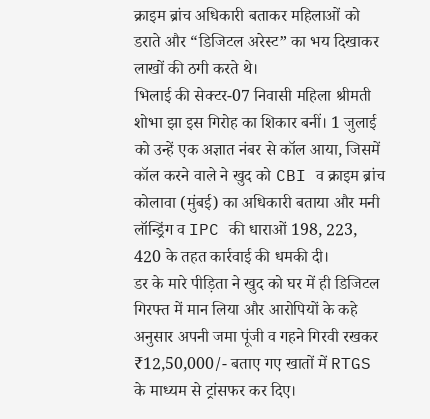क्राइम ब्रांच अधिकारी बताकर महिलाओं को डराते और “डिजिटल अरेस्ट” का भय दिखाकर लाखों की ठगी करते थे।
भिलाई की सेक्टर-07 निवासी महिला श्रीमती शोभा झा इस गिरोह का शिकार बनीं। 1 जुलाई को उन्हें एक अज्ञात नंबर से कॉल आया, जिसमें कॉल करने वाले ने खुद को CBI व क्राइम ब्रांच कोलावा (मुंबई) का अधिकारी बताया और मनी लॉन्ड्रिंग व IPC की धाराओं 198, 223, 420 के तहत कार्रवाई की धमकी दी।
डर के मारे पीड़िता ने खुद को घर में ही डिजिटल गिरफ्त में मान लिया और आरोपियों के कहे अनुसार अपनी जमा पूंजी व गहने गिरवी रखकर ₹12,50,000/- बताए गए खातों में RTGS के माध्यम से ट्रांसफर कर दिए।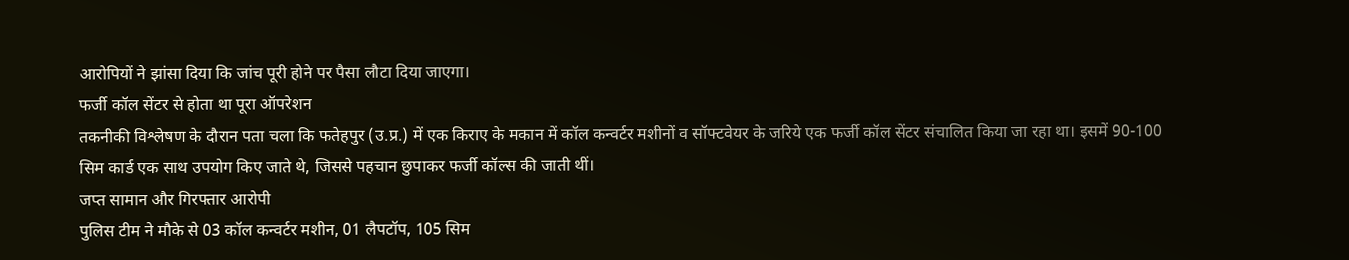आरोपियों ने झांसा दिया कि जांच पूरी होने पर पैसा लौटा दिया जाएगा।
फर्जी कॉल सेंटर से होता था पूरा ऑपरेशन
तकनीकी विश्लेषण के दौरान पता चला कि फतेहपुर (उ.प्र.) में एक किराए के मकान में कॉल कन्वर्टर मशीनों व सॉफ्टवेयर के जरिये एक फर्जी कॉल सेंटर संचालित किया जा रहा था। इसमें 90-100 सिम कार्ड एक साथ उपयोग किए जाते थे, जिससे पहचान छुपाकर फर्जी कॉल्स की जाती थीं।
जप्त सामान और गिरफ्तार आरोपी
पुलिस टीम ने मौके से 03 कॉल कन्वर्टर मशीन, 01 लैपटॉप, 105 सिम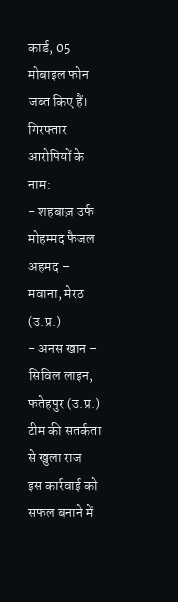कार्ड, 05 मोबाइल फोन जब्त किए हैं।
गिरफ्तार आरोपियों के नाम:
- शहबाज़ उर्फ मोहम्मद फैजल अहमद – मवाना, मेरठ (उ.प्र.)
- अनस खान – सिविल लाइन, फतेहपुर (उ.प्र.)
टीम की सतर्कता से खुला राज
इस कार्रवाई को सफल बनाने में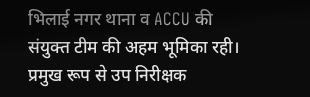भिलाई नगर थाना व ACCU की संयुक्त टीम की अहम भूमिका रही। प्रमुख रूप से उप निरीक्षक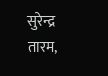सुरेन्द्र तारम,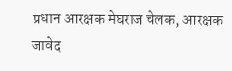प्रधान आरक्षक मेघराज चेलक, आरक्षक जावेद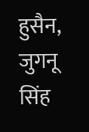हुसैन, जुगनू सिंह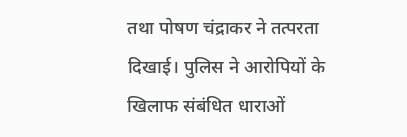तथा पोषण चंद्राकर ने तत्परता दिखाई। पुलिस ने आरोपियों के खिलाफ संबंधित धाराओं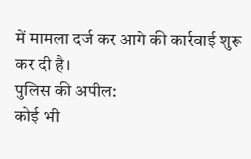में मामला दर्ज कर आगे की कार्रवाई शुरू कर दी है।
पुलिस की अपील:
कोई भी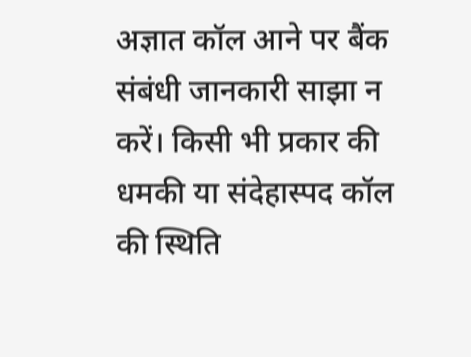अज्ञात कॉल आने पर बैंक संबंधी जानकारी साझा न करें। किसी भी प्रकार की धमकी या संदेहास्पद कॉल की स्थिति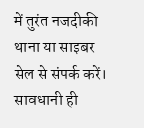में तुरंत नजदीकी थाना या साइबर सेल से संपर्क करें। सावधानी ही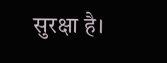सुरक्षा है।